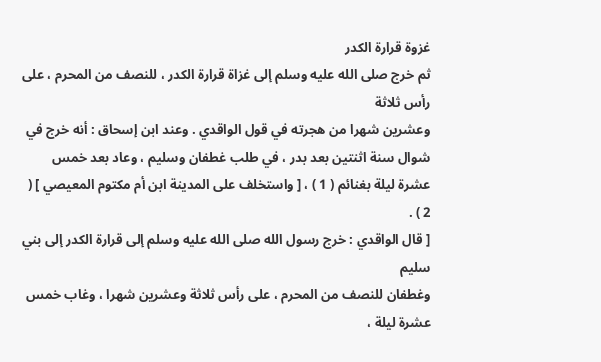غزوة قرارة الكدر
ثم خرج صلى الله عليه وسلم إلى غزاة قرارة الكدر ، للنصف من المحرم ، على رأس ثلاثة
وعشرين شهرا من هجرته في قول الواقدي . وعند ابن إسحاق : أنه خرج في
شوال سنة اثنتين بعد بدر ، في طلب غطفان وسليم ، وعاد بعد خمس
عشرة ليلة بغنائم ( 1 ) ، [ واستخلف على المدينة ابن أم مكتوم المعيصي ] ( 2 ) .
[ قال الواقدي : خرج رسول الله صلى الله عليه وسلم إلى قرارة الكدر إلى بني سليم
وغطفان للنصف من المحرم ، على رأس ثلاثة وعشرين شهرا ، وغاب خمس
عشرة ليلة ،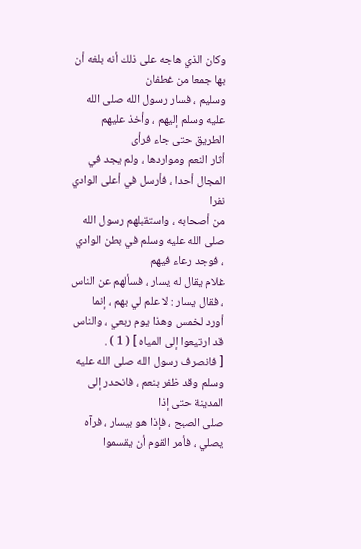وكان الذي هاجه على ذلك أنه بلغه أن بها جمعا من غطفان
وسليم ، فسار رسول الله صلى الله عليه وسلم إليهم ، وأخذ عليهم الطريق حتى جاء فرأى
أثار النعم ومواردها ، ولم يجد في المجال أحدا ، فأرسل في أعلى الوادي نفرا
من أصحابه ، واستقبلهم رسول الله صلى الله عليه وسلم في بطن الوادي ، فوجد رعاء فيهم
غلام يقال له يسار ، فسألهم عن الناس ، فقال يسار : لا علم لي بهم ، إنما
أورد لخمس وهذا يوم ربعي ، والناس قد ارتيعوا إلى المياه ] ( 1 ) .
[ فانصرف رسول الله صلى الله عليه وسلم وقد ظفر بنعم ، فانحدر إلى المدينة حتى إذا
صلى الصبح ، فإذا هو بيسار ، فرآه يصلي ، فأمر القوم أن يقسموا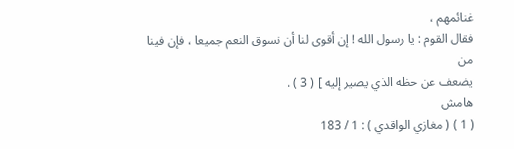غنائمهم ،
فقال القوم : يا رسول الله ! إن أقوى لنا أن نسوق النعم جميعا ، فإن فينا من
يضعف عن حظه الذي يصير إليه ] ( 3 ) .
هامش
( 1 ) ( مغازي الواقدي ) : 1 / 183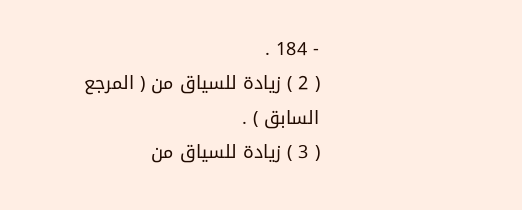- 184 .
( 2 ) زيادة للسياق من ( المرجع السابق ) .
( 3 ) زيادة للسياق من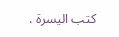كتب اليسرة .